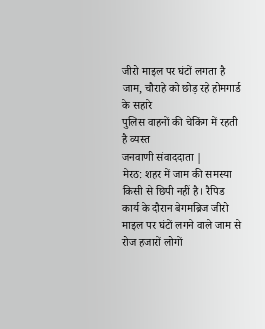जीरो माइल पर घंटों लगता है जाम, चौराहे को छोड़ रहे होमगार्ड के सहारे
पुलिस वाहनों की चेकिंग में रहती है व्यस्त
जनवाणी संवाददाता |
मेरठ: शहर में जाम की समस्या किसी से छिपी नहीं है। रैपिड कार्य के दौरान बेगमब्रिज जीरो माइल पर घंटों लगने वाले जाम से रोज हजारों लोगों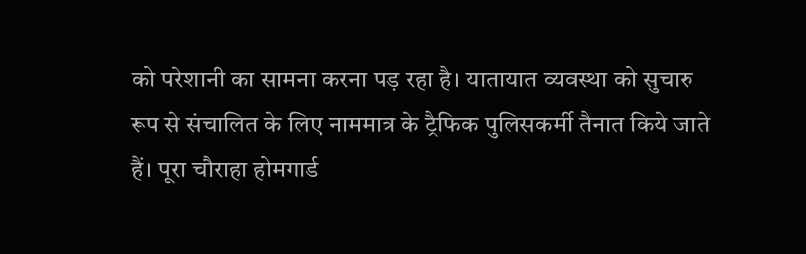को परेशानी का सामना करना पड़ रहा है। यातायात व्यवस्था को सुचारु रूप से संचालित के लिए नाममात्र के ट्रैफिक पुलिसकर्मी तैनात किये जाते हैं। पूरा चौराहा होमगार्ड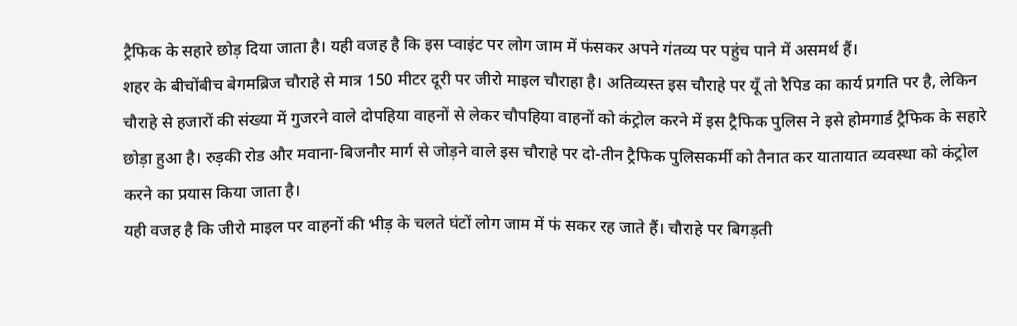ट्रैफिक के सहारे छोड़ दिया जाता है। यही वजह है कि इस प्वाइंट पर लोग जाम में फंसकर अपने गंतव्य पर पहुंच पाने में असमर्थ हैं।
शहर के बीचोंबीच बेगमब्रिज चौराहे से मात्र 150 मीटर दूरी पर जीरो माइल चौराहा है। अतिव्यस्त इस चौराहे पर यूँ तो रैपिड का कार्य प्रगति पर है, लेकिन चौराहे से हजारों की संख्या में गुजरने वाले दोपहिया वाहनों से लेकर चौपहिया वाहनों को कंट्रोल करने में इस ट्रैफिक पुलिस ने इसे होमगार्ड ट्रैफिक के सहारे छोड़ा हुआ है। रुड़की रोड और मवाना-बिजनौर मार्ग से जोड़ने वाले इस चौराहे पर दो-तीन ट्रैफिक पुलिसकर्मी को तैनात कर यातायात व्यवस्था को कंट्रोल करने का प्रयास किया जाता है।
यही वजह है कि जीरो माइल पर वाहनों की भीड़ के चलते घंटों लोग जाम में फं सकर रह जाते हैं। चौराहे पर बिगड़ती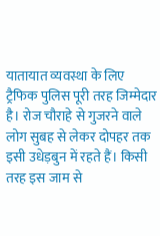यातायात व्यवस्था के लिए ट्रैफिक पुलिस पूरी तरह जिम्मेदार है। रोज चौराहे से गुजरने वाले लोग सुबह से लेकर दोपहर तक इसी उधेड़बुन में रहते हैं। किसी तरह इस जाम से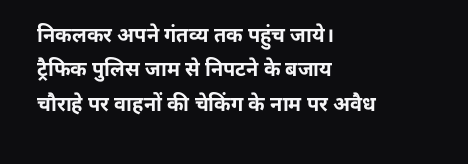निकलकर अपने गंतव्य तक पहुंच जाये। ट्रैफिक पुलिस जाम से निपटने के बजाय चौराहे पर वाहनों की चेकिंग के नाम पर अवैध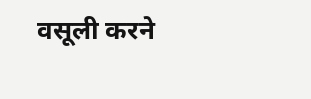वसूली करने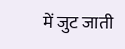में जुट जाती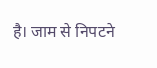है। जाम से निपटने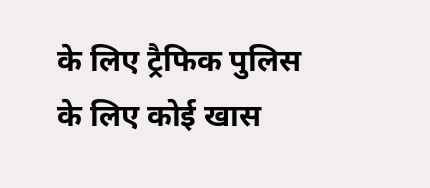के लिए ट्रैफिक पुलिस के लिए कोई खास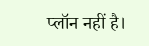प्लॉन नहीं है।